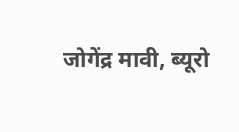जोगेंद्र मावी, ब्यूरो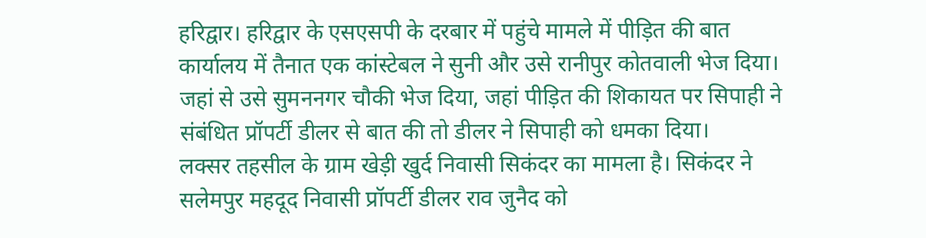हरिद्वार। हरिद्वार के एसएसपी के दरबार में पहुंचे मामले में पीड़ित की बात कार्यालय में तैनात एक कांस्टेबल ने सुनी और उसे रानीपुर कोतवाली भेज दिया। जहां से उसे सुमननगर चौकी भेज दिया, जहां पीड़ित की शिकायत पर सिपाही ने संबंधित प्रॉपर्टी डीलर से बात की तो डीलर ने सिपाही को धमका दिया।
लक्सर तहसील के ग्राम खेड़ी खुर्द निवासी सिकंदर का मामला है। सिकंदर ने सलेमपुर महदूद निवासी प्रॉपर्टी डीलर राव जुनैद को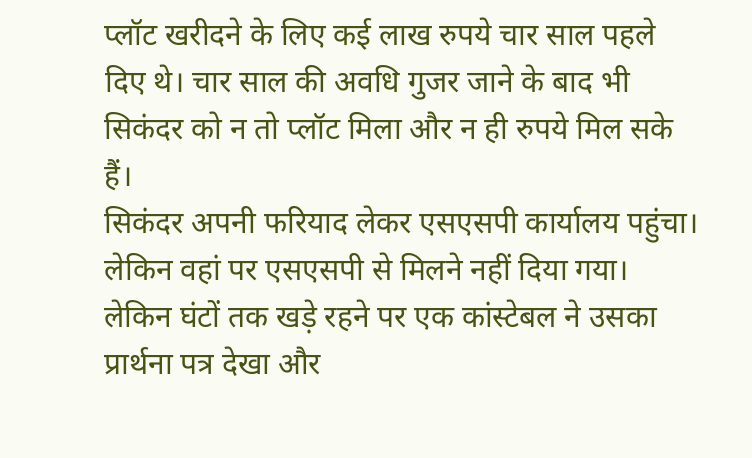प्लॉट खरीदने के लिए कई लाख रुपये चार साल पहले दिए थे। चार साल की अवधि गुजर जाने के बाद भी सिकंदर को न तो प्लॉट मिला और न ही रुपये मिल सके हैं।
सिकंदर अपनी फरियाद लेकर एसएसपी कार्यालय पहुंचा। लेकिन वहां पर एसएसपी से मिलने नहीं दिया गया। लेकिन घंटों तक खड़े रहने पर एक कांस्टेबल ने उसका प्रार्थना पत्र देखा और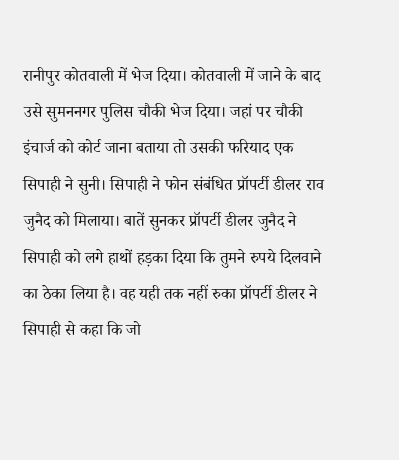रानीपुर कोतवाली में भेज दिया। कोतवाली में जाने के बाद उसे सुमननगर पुलिस चौकी भेज दिया। जहां पर चौकी इंचार्ज को कोर्ट जाना बताया तो उसकी फरियाद एक सिपाही ने सुनी। सिपाही ने फोन संबंधित प्रॉपर्टी डीलर राव जुनैद को मिलाया। बातें सुनकर प्रॉपर्टी डीलर जुनैद ने सिपाही को लगे हाथों हड़का दिया कि तुमने रुपये दिलवाने का ठेका लिया है। वह यही तक नहीं रुका प्रॉपर्टी डीलर ने सिपाही से कहा कि जो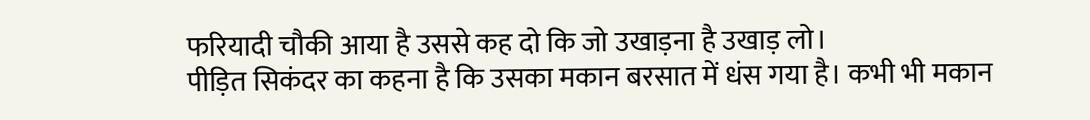फरियादी चौकी आया है उससे कह दो कि जो उखाड़ना है उखाड़ लो।
पीड़ित सिकंदर का कहना है कि उसका मकान बरसात में धंस गया है। कभी भी मकान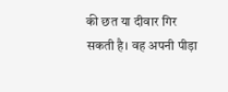की छत या दीवार गिर सकती है। वह अपनी पीड़ा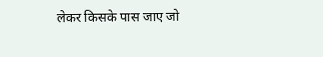लेकर किसके पास जाए जो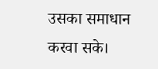उसका समाधान करवा सके।